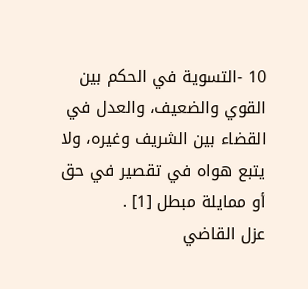10 -التسوية في الحكم بين القوي والضعيف، والعدل في القضاء بين الشريف وغيره، ولا يتبع هواه في تقصير في حق أو ممايلة مبطل [1] .
عزل القاضي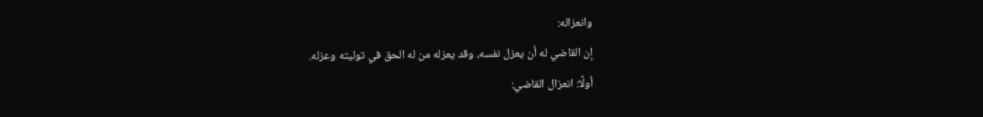وانعزاله:
إن القاضي له أن يعزل نفسه، وقد يعزله من له الحق في توليته وعزله.
أولًا: انعزال القاضي: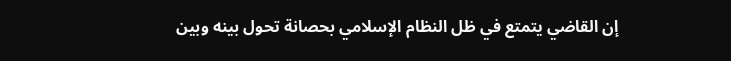إن القاضي يتمتع في ظل النظام الإسلامي بحصانة تحول بينه وبين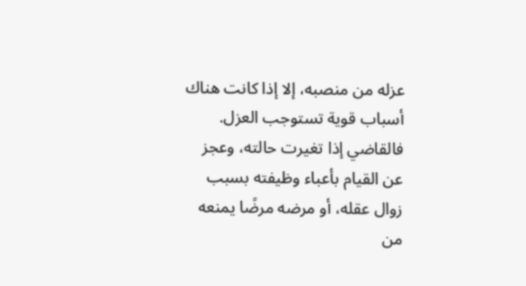عزله من منصبه، إلا إذا كانت هناك أسباب قوية تستوجب العزل.
فالقاضي إذا تغيرت حالته، وعجز عن القيام بأعباء وظيفته بسبب زوال عقله، أو مرضه مرضًا يمنعه من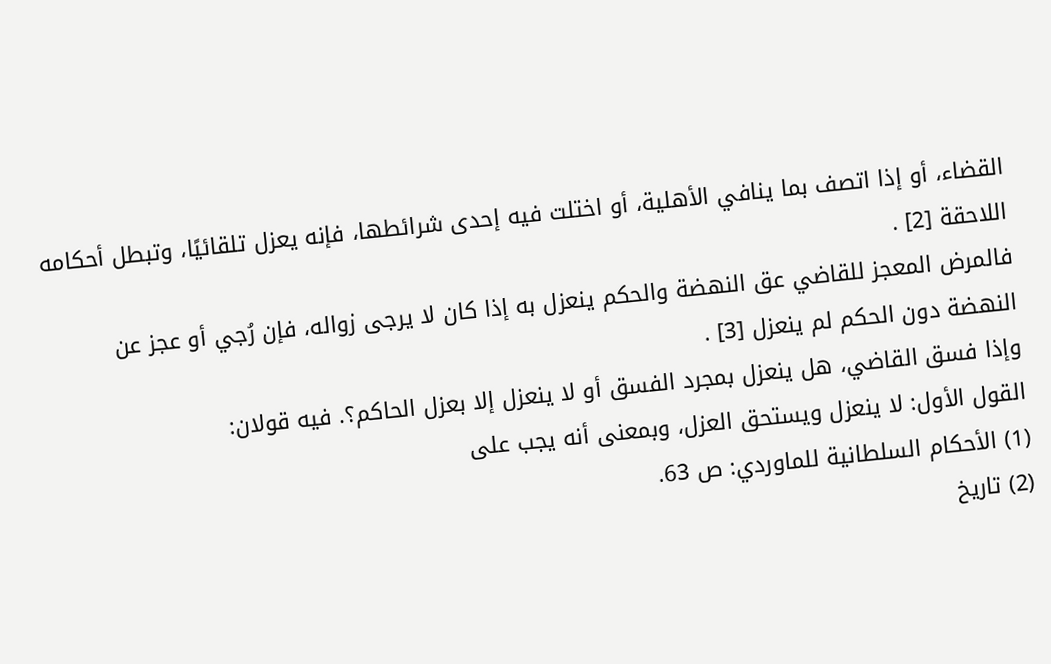القضاء، أو إذا اتصف بما ينافي الأهلية، أو اختلت فيه إحدى شرائطها، فإنه يعزل تلقائيًا، وتبطل أحكامه اللاحقة [2] .
فالمرض المعجز للقاضي عق النهضة والحكم ينعزل به إذا كان لا يرجى زواله، فإن رُجي أو عجز عن النهضة دون الحكم لم ينعزل [3] .
وإذا فسق القاضي، هل ينعزل بمجرد الفسق أو لا ينعزل إلا بعزل الحاكم؟. فيه قولان:
القول الأول: لا ينعزل ويستحق العزل، وبمعنى أنه يجب على
(1) الأحكام السلطانية للماوردي: ص 63.
(2) تاريخ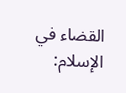القضاء في الإسلام: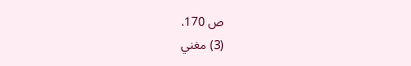ص 170.
(3) مغني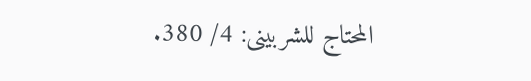المحتاج للشربينى: 4/ 380.